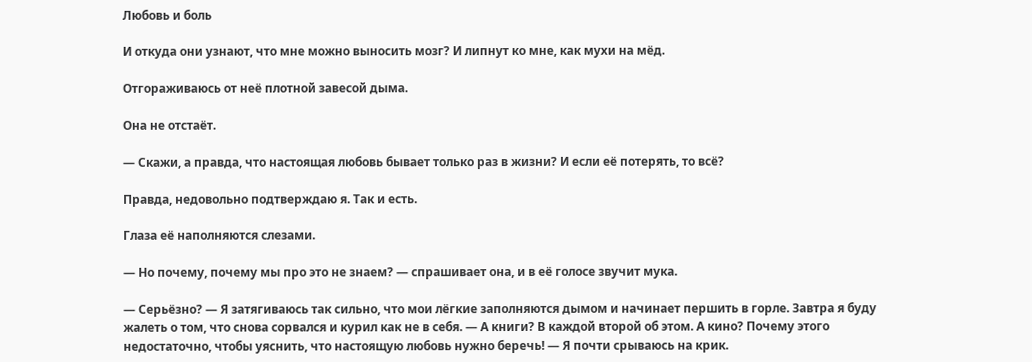Любовь и боль

И откуда они узнают, что мне можно выносить мозг? И липнут ко мне, как мухи на мёд.

Отгораживаюсь от неё плотной завесой дыма.

Она не отстаёт.

— Скажи, а правда, что настоящая любовь бывает только раз в жизни? И если её потерять, то всё?

Правда, недовольно подтверждаю я. Так и есть.

Глаза её наполняются слезами.

— Но почему, почему мы про это не знаем? — спрашивает она, и в её голосе звучит мука.

— Серьёзно? — Я затягиваюсь так сильно, что мои лёгкие заполняются дымом и начинает першить в горле. Завтра я буду жалеть о том, что снова сорвался и курил как не в себя. — А книги? В каждой второй об этом. А кино? Почему этого недостаточно, чтобы уяснить, что настоящую любовь нужно беречь! — Я почти срываюсь на крик.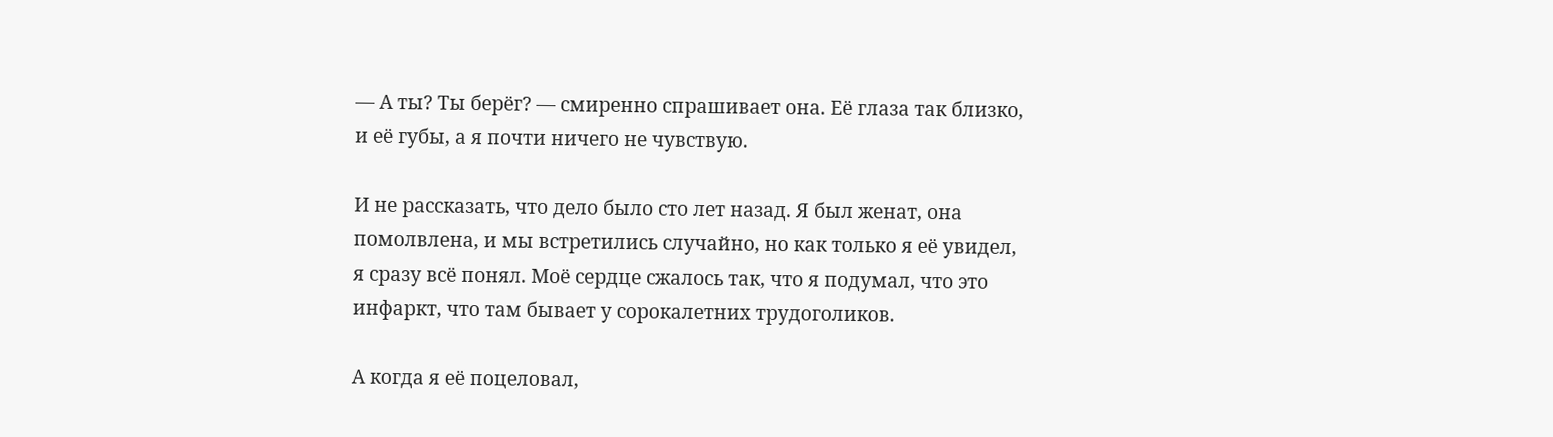— А ты? Ты берёг? — смиренно спрашивает она. Её глаза так близко, и её губы, а я почти ничего не чувствую.

И не рассказать, что дело было сто лет назад. Я был женат, она помолвлена, и мы встретились случайно, но как только я её увидел, я сразу всё понял. Моё сердце сжалось так, что я подумал, что это инфаркт, что там бывает у сорокалетних трудоголиков.

А когда я её поцеловал,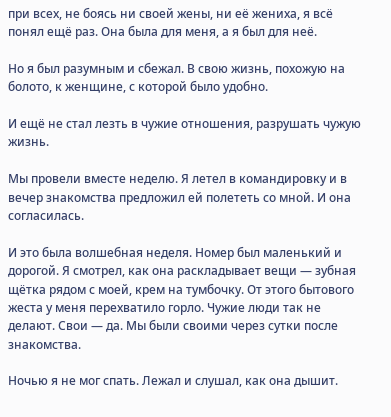при всех, не боясь ни своей жены, ни её жениха, я всё понял ещё раз. Она была для меня, а я был для неё.

Но я был разумным и сбежал. В свою жизнь, похожую на болото, к женщине, с которой было удобно.

И ещё не стал лезть в чужие отношения, разрушать чужую жизнь.

Мы провели вместе неделю. Я летел в командировку и в вечер знакомства предложил ей полететь со мной. И она согласилась.

И это была волшебная неделя. Номер был маленький и дорогой. Я смотрел, как она раскладывает вещи — зубная щётка рядом с моей, крем на тумбочку. От этого бытового жеста у меня перехватило горло. Чужие люди так не делают. Свои — да. Мы были своими через сутки после знакомства.

Ночью я не мог спать. Лежал и слушал, как она дышит.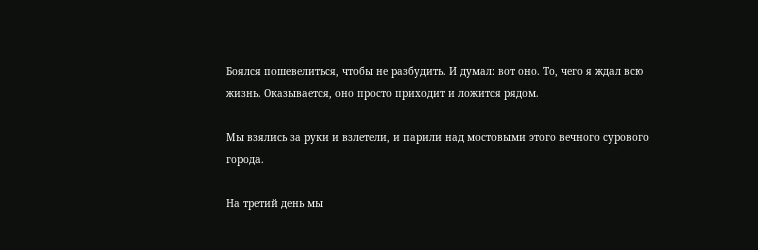Боялся пошевелиться, чтобы не разбудить. И думал: вот оно. То, чего я ждал всю жизнь. Оказывается, оно просто приходит и ложится рядом.

Мы взялись за руки и взлетели, и парили над мостовыми этого вечного сурового города.

На третий день мы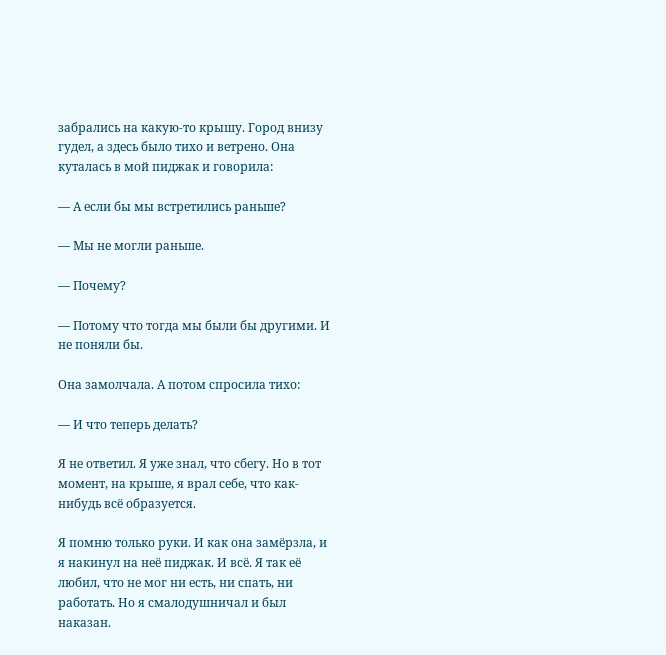забрались на какую-то крышу. Город внизу гудел, а здесь было тихо и ветрено. Она куталась в мой пиджак и говорила:

— А если бы мы встретились раньше?

— Мы не могли раньше.

— Почему?

— Потому что тогда мы были бы другими. И не поняли бы.

Она замолчала. А потом спросила тихо:

— И что теперь делать?

Я не ответил. Я уже знал, что сбегу. Но в тот момент, на крыше, я врал себе, что как-нибудь всё образуется.

Я помню только руки. И как она замёрзла, и я накинул на неё пиджак. И всё. Я так её любил, что не мог ни есть, ни спать, ни работать. Но я смалодушничал и был наказан.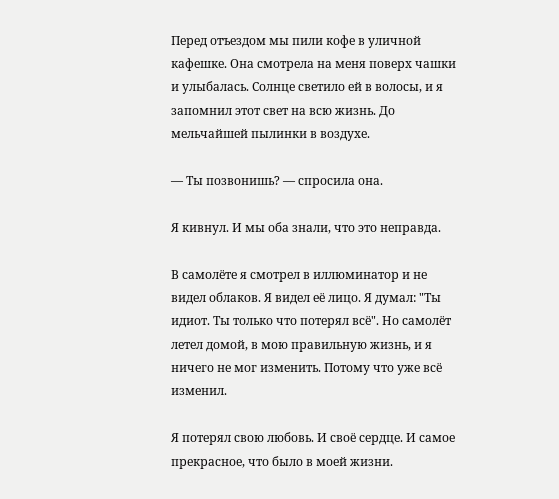Перед отъездом мы пили кофе в уличной кафешке. Она смотрела на меня поверх чашки и улыбалась. Солнце светило ей в волосы, и я запомнил этот свет на всю жизнь. До мельчайшей пылинки в воздухе.

— Ты позвонишь? — спросила она.

Я кивнул. И мы оба знали, что это неправда.

В самолёте я смотрел в иллюминатор и не видел облаков. Я видел её лицо. Я думал: "Ты идиот. Ты только что потерял всё". Но самолёт летел домой, в мою правильную жизнь, и я ничего не мог изменить. Потому что уже всё изменил.

Я потерял свою любовь. И своё сердце. И самое прекрасное, что было в моей жизни.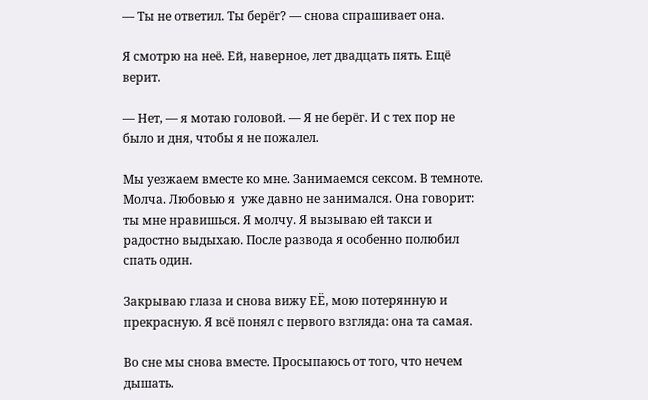— Ты не ответил. Ты берёг? — снова спрашивает она.

Я смотрю на неё. Ей, наверное, лет двадцать пять. Ещё верит.

— Нет, — я мотаю головой. — Я не берёг. И с тех пор не было и дня, чтобы я не пожалел.

Мы уезжаем вместе ко мне. Занимаемся сексом. В темноте. Молча. Любовью я  уже давно не занимался. Она говорит: ты мне нравишься. Я молчу. Я вызываю ей такси и радостно выдыхаю. После развода я особенно полюбил спать один.

Закрываю глаза и снова вижу ЕЁ, мою потерянную и прекрасную. Я всё понял с первого взгляда: она та самая.

Во сне мы снова вместе. Просыпаюсь от того, что нечем дышать.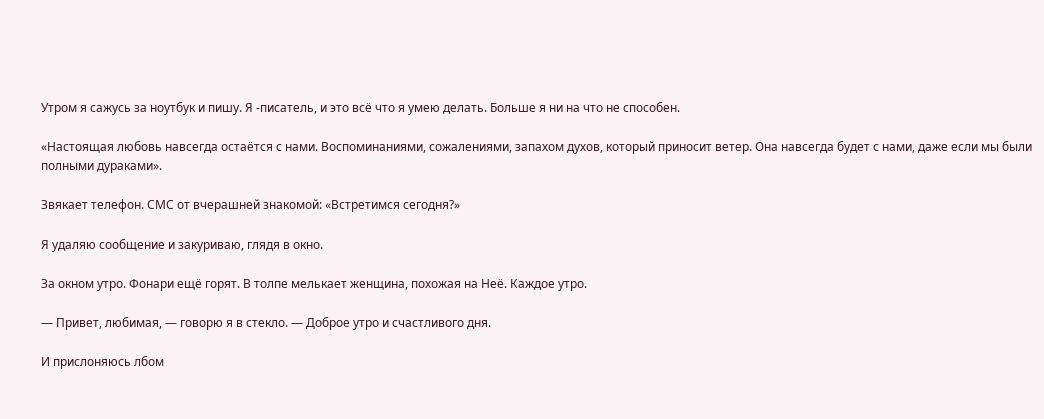Утром я сажусь за ноутбук и пишу. Я -писатель, и это всё что я умею делать. Больше я ни на что не способен.

«Настоящая любовь навсегда остаётся с нами. Воспоминаниями, сожалениями, запахом духов, который приносит ветер. Она навсегда будет с нами, даже если мы были полными дураками».

Звякает телефон. СМС от вчерашней знакомой: «Встретимся сегодня?»

Я удаляю сообщение и закуриваю, глядя в окно.

За окном утро. Фонари ещё горят. В толпе мелькает женщина, похожая на Неё. Каждое утро.

— Привет, любимая, — говорю я в стекло. — Доброе утро и счастливого дня.

И прислоняюсь лбом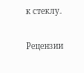к стеклу.


Рецензии